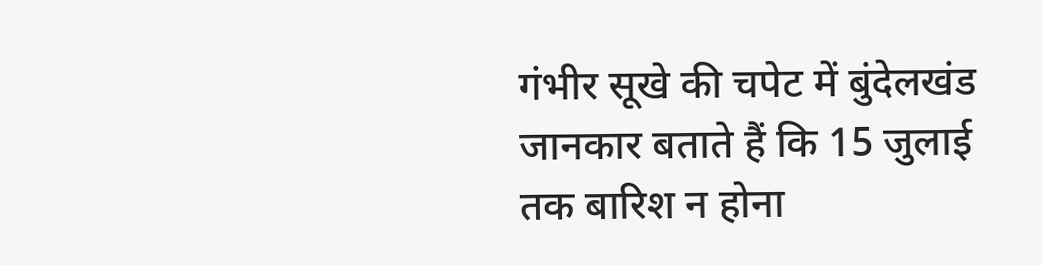गंभीर सूखे की चपेट में बुंदेलखंड
जानकार बताते हैं कि 15 जुलाई तक बारिश न होना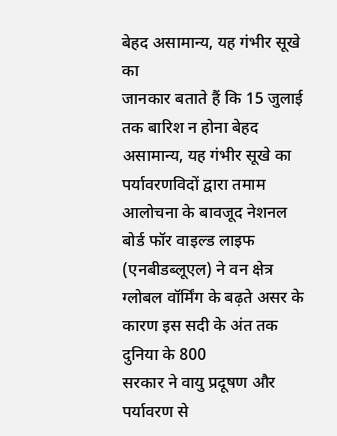बेहद असामान्य, यह गंभीर सूखे का
जानकार बताते हैं कि 15 जुलाई तक बारिश न होना बेहद असामान्य, यह गंभीर सूखे का
पर्यावरणविदों द्वारा तमाम आलोचना के बावजूद नेशनल बोर्ड फॉर वाइल्ड लाइफ (एनबीडब्लूएल) ने वन क्षेत्र
ग्लोबल वॉर्मिंग के बढ़ते असर के कारण इस सदी के अंत तक दुनिया के 800
सरकार ने वायु प्रदूषण और पर्यावरण से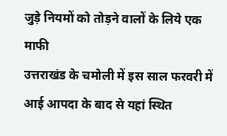जुड़े नियमों को तोड़ने वालों के लिये एक माफी
उत्तराखंड के चमोली में इस साल फरवरी में आई आपदा के बाद से यहां स्थित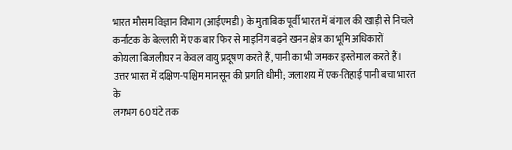भारत मौसम विज्ञान विभाग (आईएमडी) के मुताबिक पूर्वी भारत में बंगाल की खाड़ी से निचले
कर्नाटक के बेल्लारी में एक बार फिर से माइनिंग बढ़ने खनन क्षेत्र का भूमि अधिकारों
कोयला बिजलीघर न केवल वायु प्रदूषण करते हैं, पानी का भी जमकर इस्तेमाल करते हैं।
उत्तर भारत में दक्षिण-पश्चिम मानसून की प्रगति धीमी; जलाशय में एक-तिहाई पानी बचा भारत के
लगभग 60 घंटे तक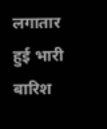लगातार हुई भारी बारिश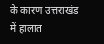के कारण उत्तराखंड में हालात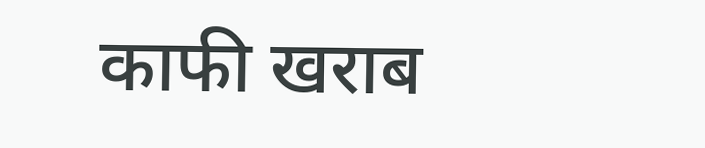काफी खराब